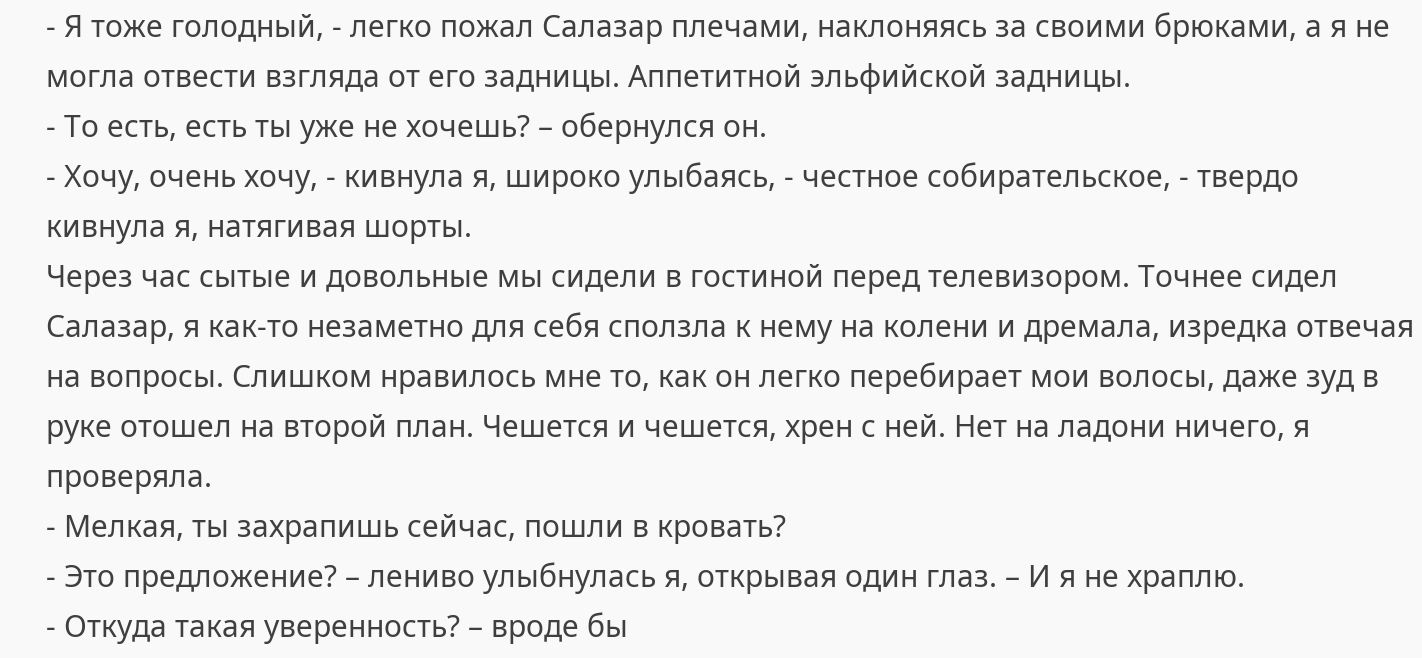- Я тоже голодный, - легко пожал Салазар плечами, наклоняясь за своими брюками, а я не могла отвести взгляда от его задницы. Аппетитной эльфийской задницы.
- То есть, есть ты уже не хочешь? – обернулся он.
- Хочу, очень хочу, - кивнула я, широко улыбаясь, - честное собирательское, - твердо кивнула я, натягивая шорты.
Через час сытые и довольные мы сидели в гостиной перед телевизором. Точнее сидел Салазар, я как-то незаметно для себя сползла к нему на колени и дремала, изредка отвечая на вопросы. Слишком нравилось мне то, как он легко перебирает мои волосы, даже зуд в руке отошел на второй план. Чешется и чешется, хрен с ней. Нет на ладони ничего, я проверяла.
- Мелкая, ты захрапишь сейчас, пошли в кровать?
- Это предложение? – лениво улыбнулась я, открывая один глаз. – И я не храплю.
- Откуда такая уверенность? – вроде бы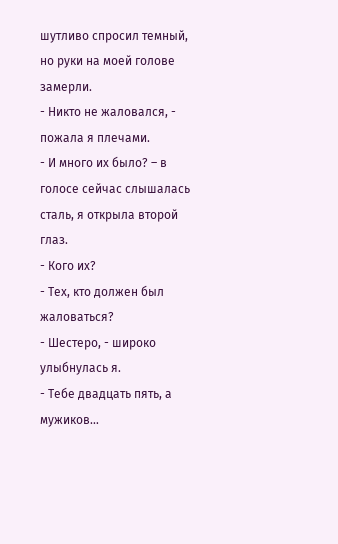шутливо спросил темный, но руки на моей голове замерли.
- Никто не жаловался, - пожала я плечами.
- И много их было? – в голосе сейчас слышалась сталь, я открыла второй глаз.
- Кого их?
- Тех, кто должен был жаловаться?
- Шестеро, - широко улыбнулась я.
- Тебе двадцать пять, а мужиков…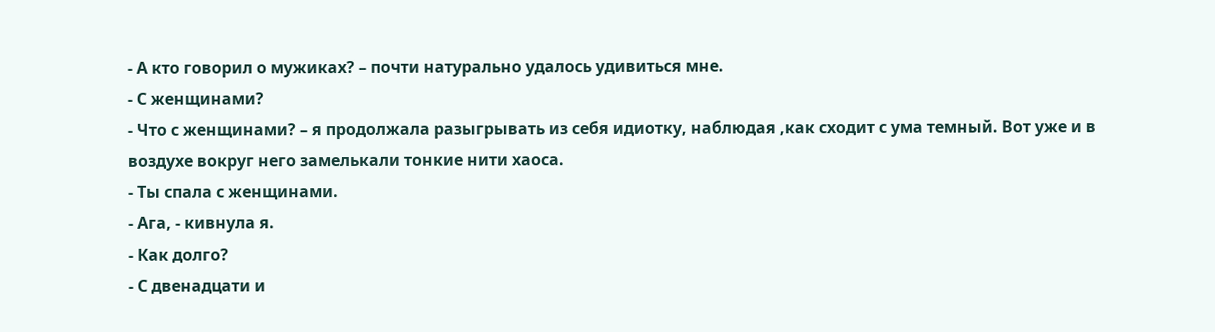- А кто говорил о мужиках? – почти натурально удалось удивиться мне.
- С женщинами?
- Что с женщинами? – я продолжала разыгрывать из себя идиотку, наблюдая ,как сходит с ума темный. Вот уже и в воздухе вокруг него замелькали тонкие нити хаоса.
- Ты спала с женщинами.
- Ага, - кивнула я.
- Как долго?
- С двенадцати и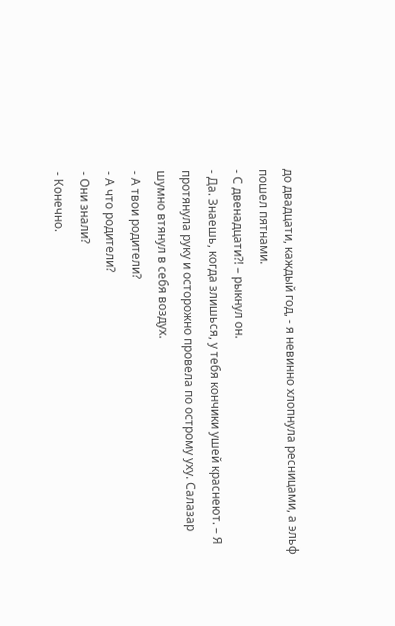до двадцати, каждый год, - я невинно хлопнула ресницами, а эльф пошел пятнами.
- С двенадцати?! – рыкнул он.
- Да. Знаешь, когда злишься, у тебя кончики ушей краснеют. – Я протянула руку и осторожно провела по острому уху. Салазар шумно втянул в себя воздух.
- А твои родители?
- А что родители?
- Они знали?
- Конечно.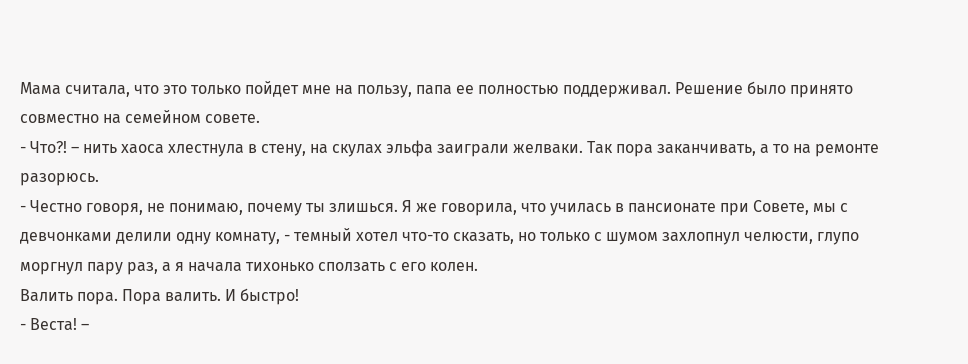Мама считала, что это только пойдет мне на пользу, папа ее полностью поддерживал. Решение было принято совместно на семейном совете.
- Что?! – нить хаоса хлестнула в стену, на скулах эльфа заиграли желваки. Так пора заканчивать, а то на ремонте разорюсь.
- Честно говоря, не понимаю, почему ты злишься. Я же говорила, что училась в пансионате при Совете, мы с девчонками делили одну комнату, - темный хотел что-то сказать, но только с шумом захлопнул челюсти, глупо моргнул пару раз, а я начала тихонько сползать с его колен.
Валить пора. Пора валить. И быстро!
- Веста! –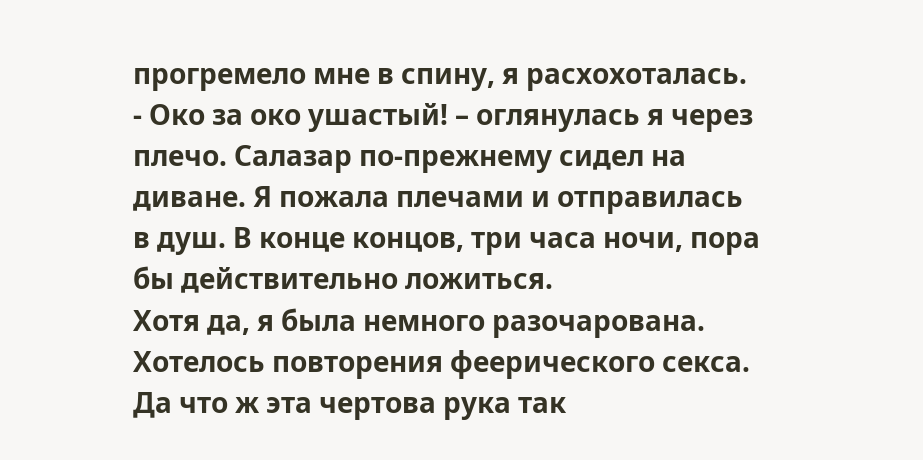прогремело мне в спину, я расхохоталась.
- Око за око ушастый! – оглянулась я через плечо. Салазар по-прежнему сидел на диване. Я пожала плечами и отправилась в душ. В конце концов, три часа ночи, пора бы действительно ложиться.
Хотя да, я была немного разочарована. Хотелось повторения феерического секса.
Да что ж эта чертова рука так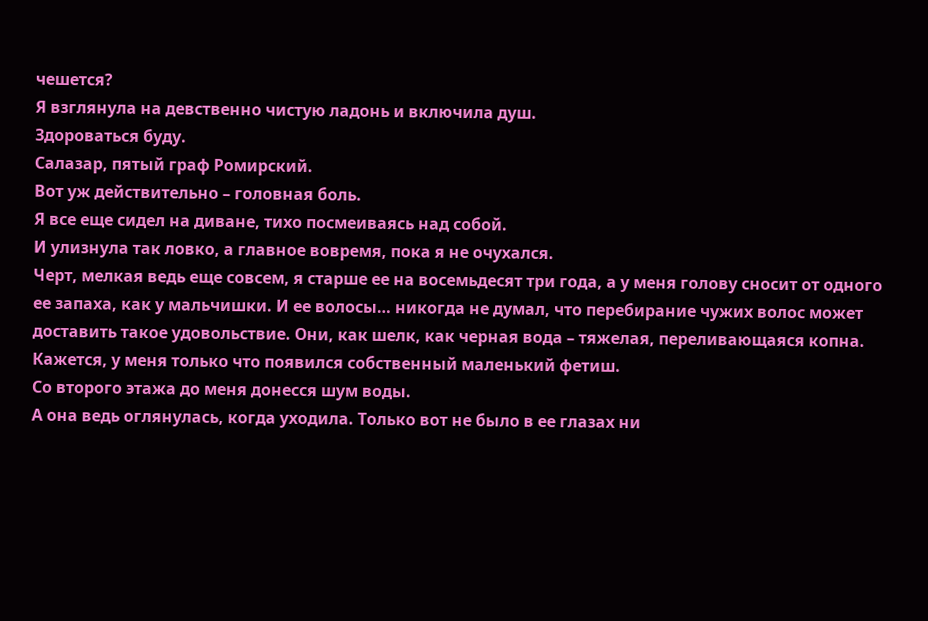чешется?
Я взглянула на девственно чистую ладонь и включила душ.
Здороваться буду.
Салазар, пятый граф Ромирский.
Вот уж действительно – головная боль.
Я все еще сидел на диване, тихо посмеиваясь над собой.
И улизнула так ловко, а главное вовремя, пока я не очухался.
Черт, мелкая ведь еще совсем, я старше ее на восемьдесят три года, а у меня голову сносит от одного ее запаха, как у мальчишки. И ее волосы… никогда не думал, что перебирание чужих волос может доставить такое удовольствие. Они, как шелк, как черная вода – тяжелая, переливающаяся копна. Кажется, у меня только что появился собственный маленький фетиш.
Со второго этажа до меня донесся шум воды.
А она ведь оглянулась, когда уходила. Только вот не было в ее глазах ни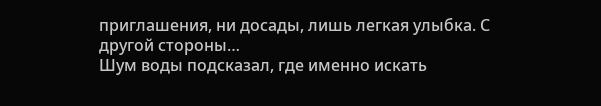приглашения, ни досады, лишь легкая улыбка. С другой стороны…
Шум воды подсказал, где именно искать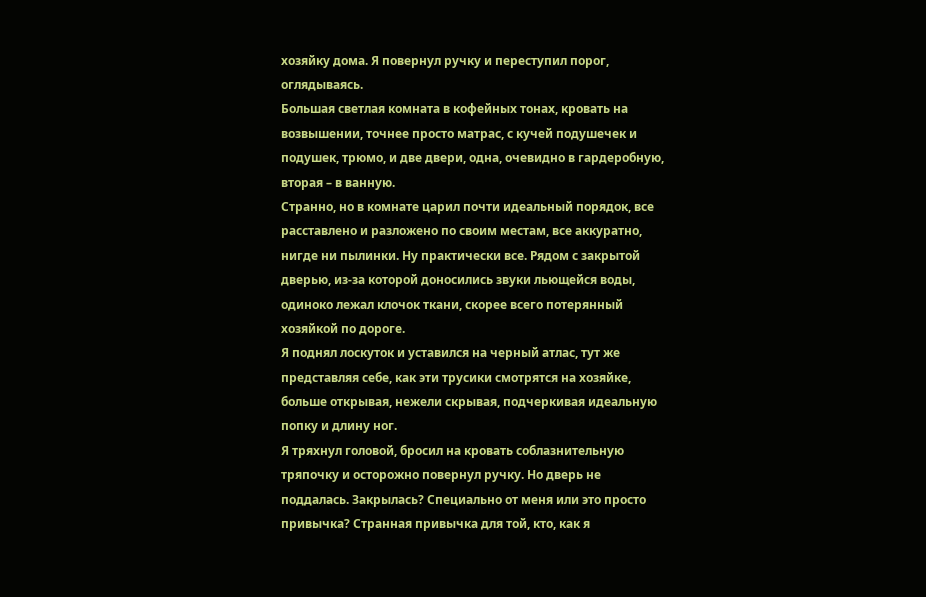хозяйку дома. Я повернул ручку и переступил порог, оглядываясь.
Большая светлая комната в кофейных тонах, кровать на возвышении, точнее просто матрас, с кучей подушечек и подушек, трюмо, и две двери, одна, очевидно в гардеробную, вторая – в ванную.
Странно, но в комнате царил почти идеальный порядок, все расставлено и разложено по своим местам, все аккуратно, нигде ни пылинки. Ну практически все. Рядом с закрытой дверью, из-за которой доносились звуки льющейся воды, одиноко лежал клочок ткани, скорее всего потерянный хозяйкой по дороге.
Я поднял лоскуток и уставился на черный атлас, тут же представляя себе, как эти трусики смотрятся на хозяйке, больше открывая, нежели скрывая, подчеркивая идеальную попку и длину ног.
Я тряхнул головой, бросил на кровать соблазнительную тряпочку и осторожно повернул ручку. Но дверь не поддалась. Закрылась? Специально от меня или это просто привычка? Странная привычка для той, кто, как я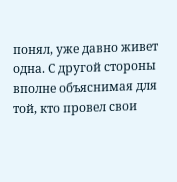понял, уже давно живет одна. С другой стороны вполне объяснимая для той, кто провел свои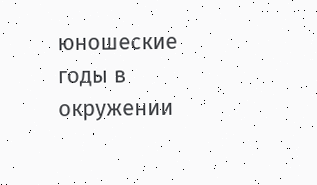юношеские годы в окружении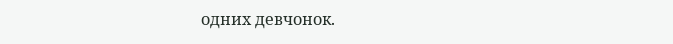одних девчонок.